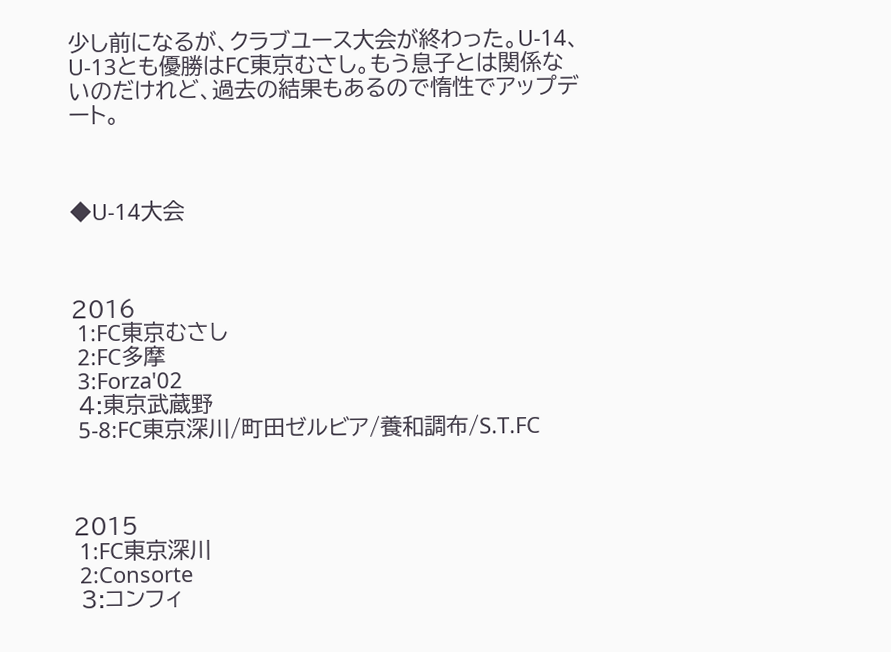少し前になるが、クラブユース大会が終わった。U-14、U-13とも優勝はFC東京むさし。もう息子とは関係ないのだけれど、過去の結果もあるので惰性でアップデート。



◆U-14大会



2016
 1:FC東京むさし
 2:FC多摩
 3:Forza'02
 4:東京武蔵野
 5-8:FC東京深川/町田ゼルビア/養和調布/S.T.FC



2015
 1:FC東京深川
 2:Consorte
 3:コンフィ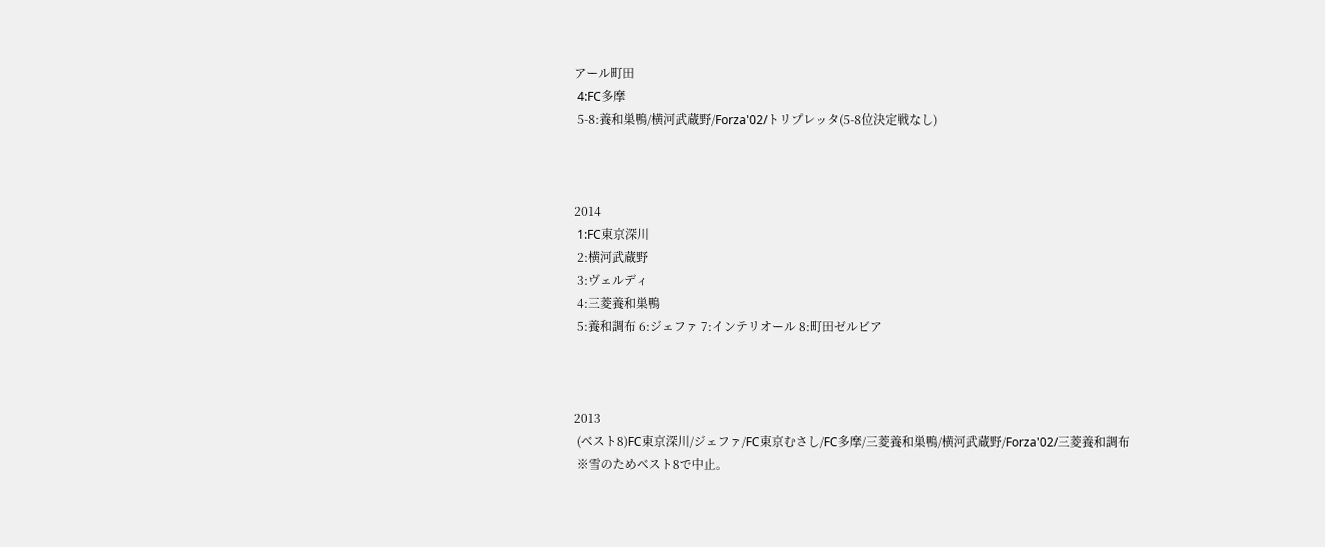アール町田
 4:FC多摩
 5-8:養和巣鴨/横河武蔵野/Forza'02/トリプレッタ(5-8位決定戦なし)



2014
 1:FC東京深川
 2:横河武蔵野
 3:ヴェルディ
 4:三菱養和巣鴨
 5:養和調布 6:ジェファ 7:インテリオール 8:町田ゼルビア



2013
 (ベスト8)FC東京深川/ジェファ/FC東京むさし/FC多摩/三菱養和巣鴨/横河武蔵野/Forza'02/三菱養和調布
 ※雪のためベスト8で中止。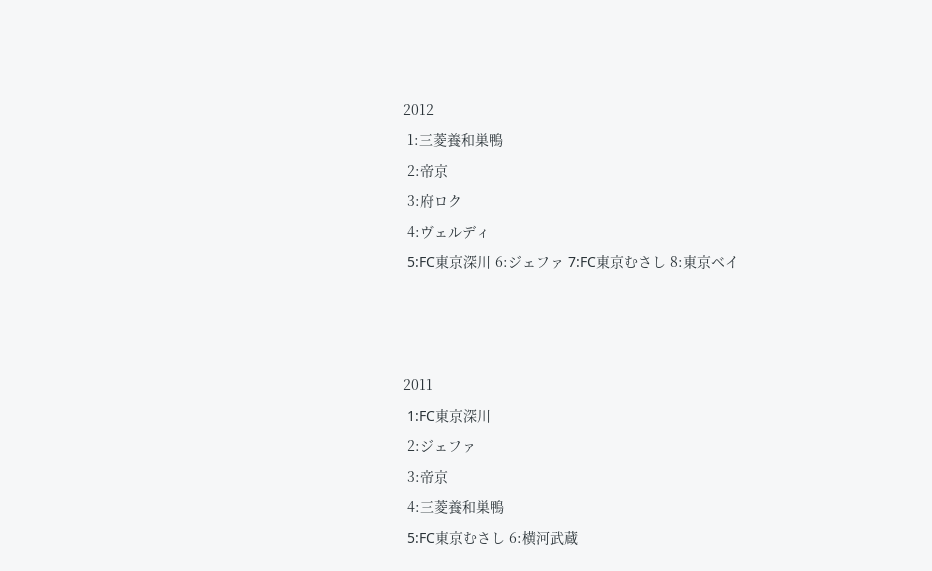2012
 1:三菱養和巣鴨
 2:帝京
 3:府ロク
 4:ヴェルディ
 5:FC東京深川 6:ジェファ 7:FC東京むさし 8:東京ベイ



2011
 1:FC東京深川
 2:ジェファ
 3:帝京
 4:三菱養和巣鴨
 5:FC東京むさし 6:横河武蔵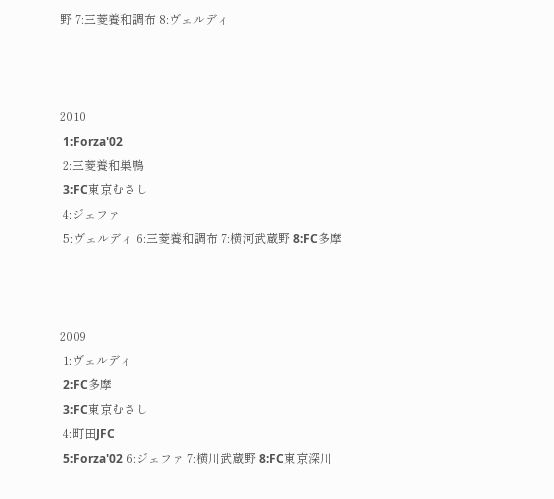野 7:三菱養和調布 8:ヴェルディ



2010
 1:Forza'02
 2:三菱養和巣鴨
 3:FC東京むさし
 4:ジェファ
 5:ヴェルディ 6:三菱養和調布 7:横河武蔵野 8:FC多摩



2009
 1:ヴェルディ
 2:FC多摩
 3:FC東京むさし
 4:町田JFC
 5:Forza'02 6:ジェファ 7:横川武蔵野 8:FC東京深川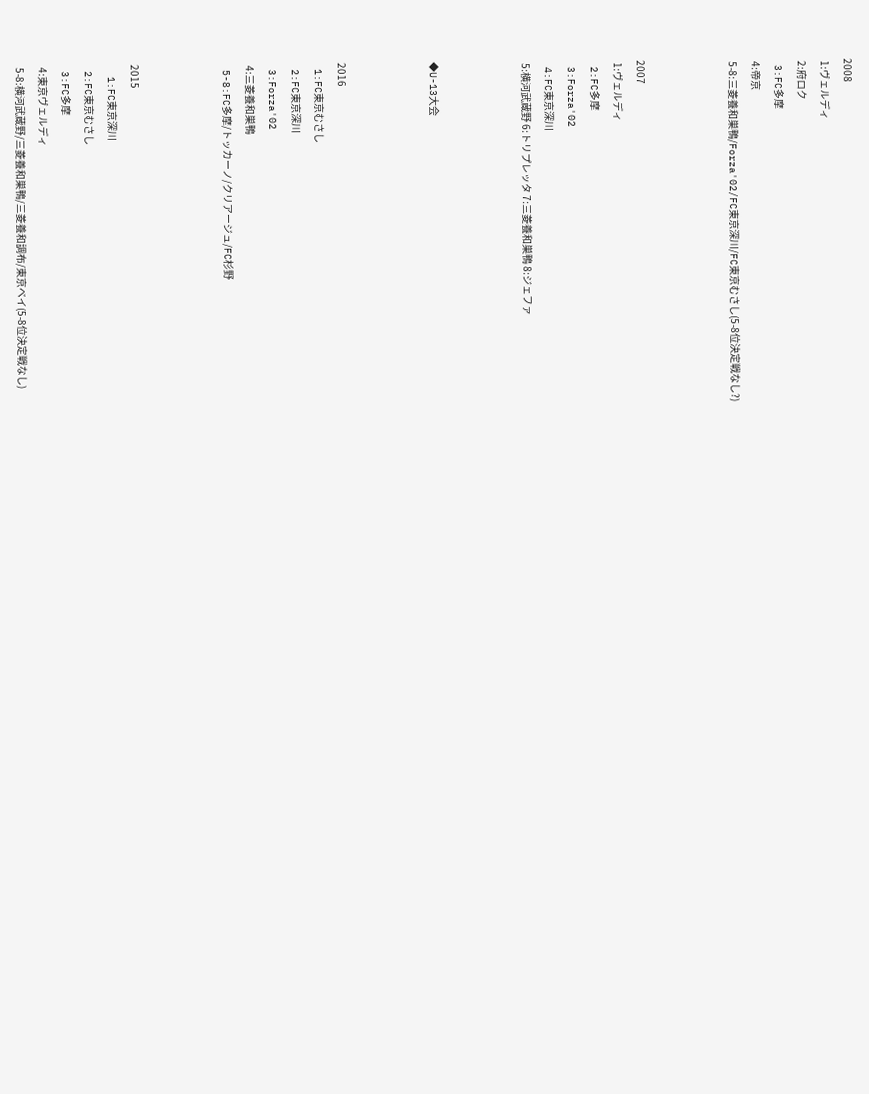2008
 1:ヴェルディ
 2:府ロク
 3:FC多摩
 4:帝京
 5-8:三菱養和巣鴨/Forza'02/FC東京深川/FC東京むさし(5-8位決定戦なし?)



2007
 1:ヴェルディ
 2:FC多摩
 3:Forza'02
 4:FC東京深川
 5:横河武蔵野 6:トリプレッタ 7:三菱養和巣鴨 8:ジェファ



◆U-13大会



2016
 1:FC東京むさし
 2:FC東京深川
 3:Forza'02
 4:三菱養和巣鴨
 5-8:FC多摩/トッカーノ/クリアージュ/FC杉野



2015
  1:FC東京深川
 2:FC東京むさし
 3:FC多摩
 4:東京ヴェルディ
 5-8:横河武蔵野/三菱養和巣鴨/三菱養和調布/東京ベイ(5-8位決定戦なし)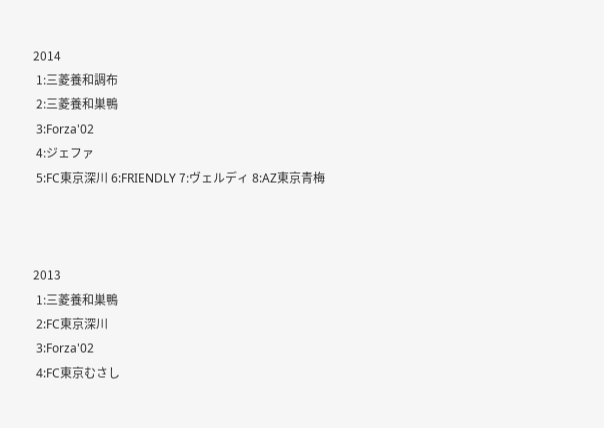2014
 1:三菱養和調布
 2:三菱養和巣鴨
 3:Forza'02
 4:ジェファ
 5:FC東京深川 6:FRIENDLY 7:ヴェルディ 8:AZ東京青梅



2013
 1:三菱養和巣鴨
 2:FC東京深川
 3:Forza'02
 4:FC東京むさし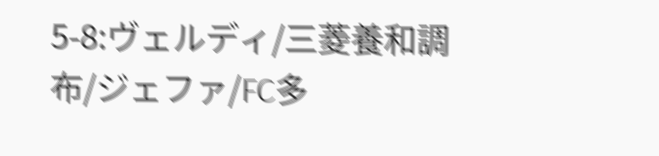5-8:ヴェルディ/三菱養和調布/ジェファ/FC多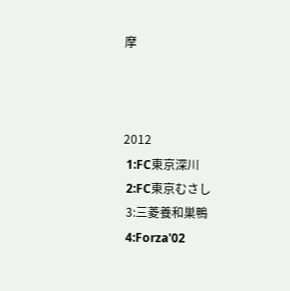摩



2012
 1:FC東京深川
 2:FC東京むさし
 3:三菱養和巣鴨
 4:Forza'02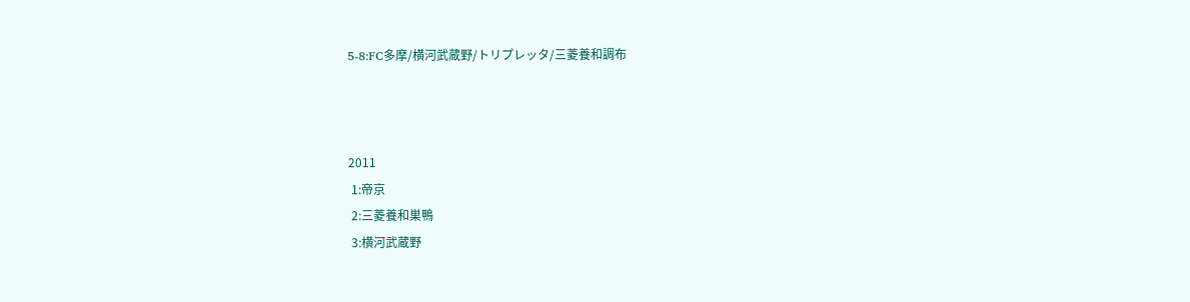5-8:FC多摩/横河武蔵野/トリプレッタ/三菱養和調布



2011
 1:帝京
 2:三菱養和巣鴨
 3:横河武蔵野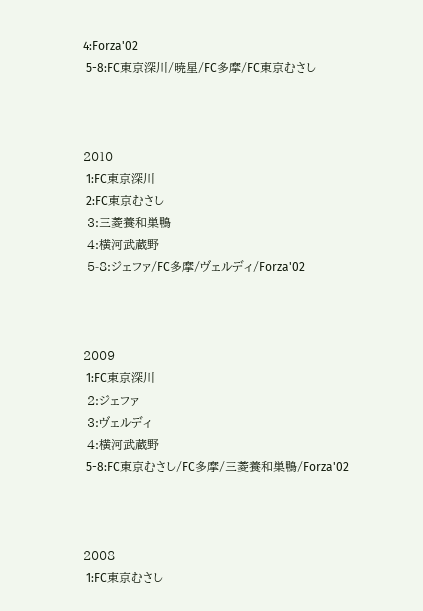4:Forza'02
 5-8:FC東京深川/暁星/FC多摩/FC東京むさし



2010
 1:FC東京深川
 2:FC東京むさし
 3:三菱養和巣鴨
 4:横河武蔵野
 5-8:ジェファ/FC多摩/ヴェルディ/Forza'02



2009
 1:FC東京深川
 2:ジェファ
 3:ヴェルディ
 4:横河武蔵野
 5-8:FC東京むさし/FC多摩/三菱養和巣鴨/Forza'02



2008
 1:FC東京むさし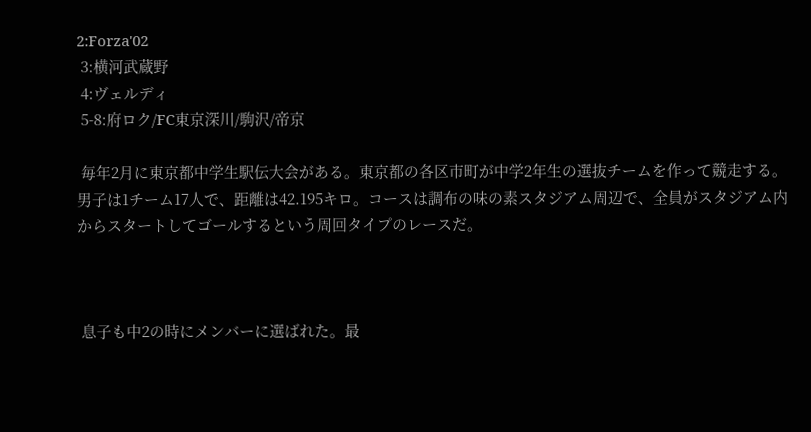2:Forza'02
 3:横河武蔵野
 4:ヴェルディ
 5-8:府ロク/FC東京深川/駒沢/帝京

 毎年2月に東京都中学生駅伝大会がある。東京都の各区市町が中学2年生の選抜チームを作って競走する。男子は1チーム17人で、距離は42.195キロ。コースは調布の味の素スタジアム周辺で、全員がスタジアム内からスタートしてゴールするという周回タイプのレースだ。



 息子も中2の時にメンバーに選ばれた。最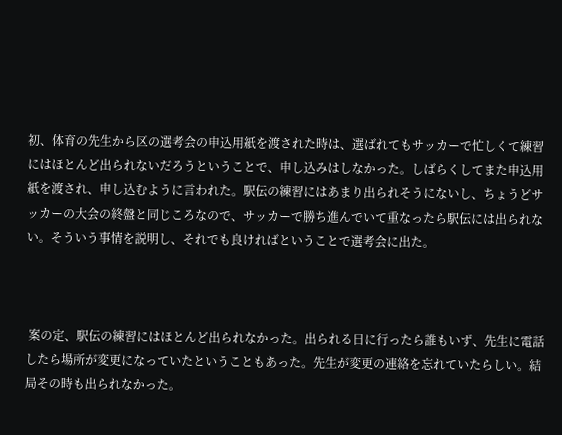初、体育の先生から区の選考会の申込用紙を渡された時は、選ばれてもサッカーで忙しくて練習にはほとんど出られないだろうということで、申し込みはしなかった。しばらくしてまた申込用紙を渡され、申し込むように言われた。駅伝の練習にはあまり出られそうにないし、ちょうどサッカーの大会の終盤と同じころなので、サッカーで勝ち進んでいて重なったら駅伝には出られない。そういう事情を説明し、それでも良ければということで選考会に出た。



 案の定、駅伝の練習にはほとんど出られなかった。出られる日に行ったら誰もいず、先生に電話したら場所が変更になっていたということもあった。先生が変更の連絡を忘れていたらしい。結局その時も出られなかった。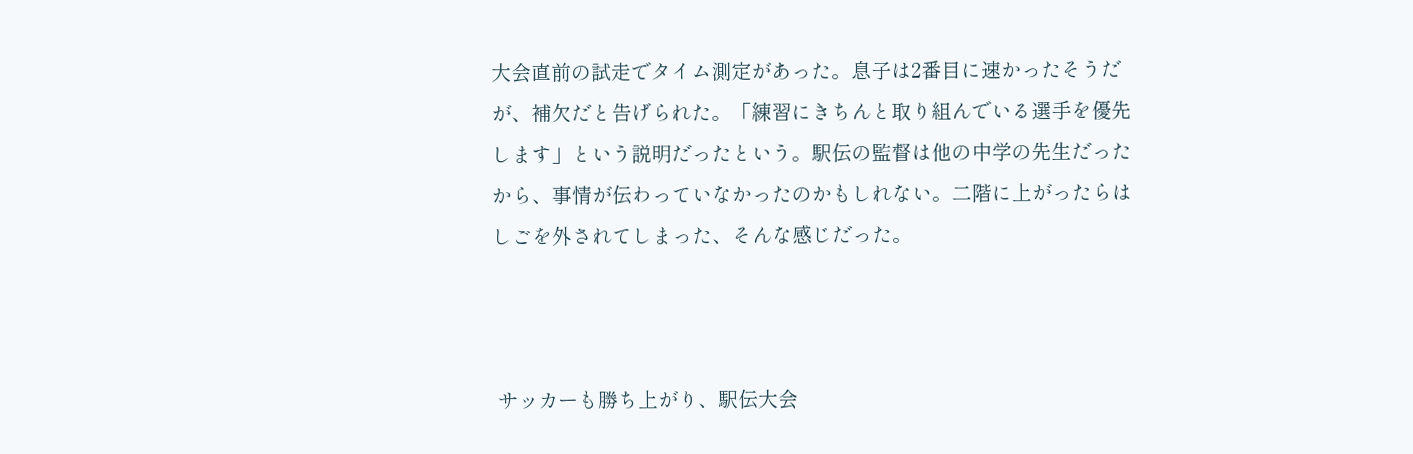大会直前の試走でタイム測定があった。息子は2番目に速かったそうだが、補欠だと告げられた。「練習にきちんと取り組んでいる選手を優先します」という説明だったという。駅伝の監督は他の中学の先生だったから、事情が伝わっていなかったのかもしれない。二階に上がったらはしごを外されてしまった、そんな感じだった。



 サッカーも勝ち上がり、駅伝大会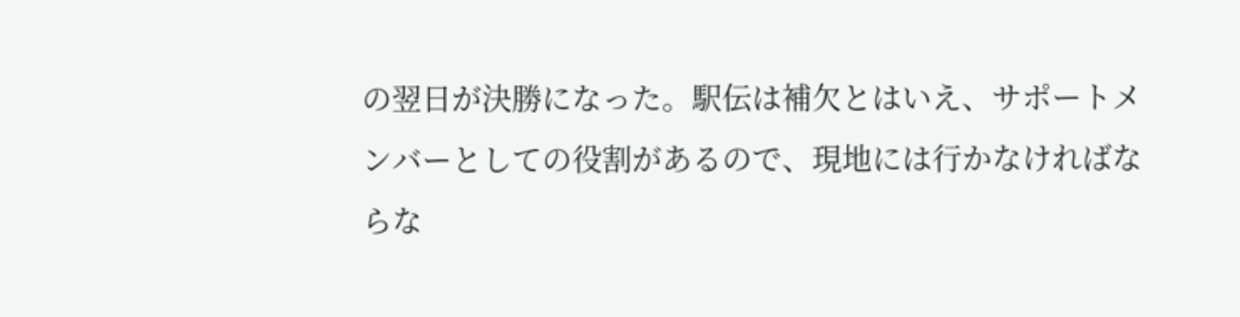の翌日が決勝になった。駅伝は補欠とはいえ、サポートメンバーとしての役割があるので、現地には行かなければならな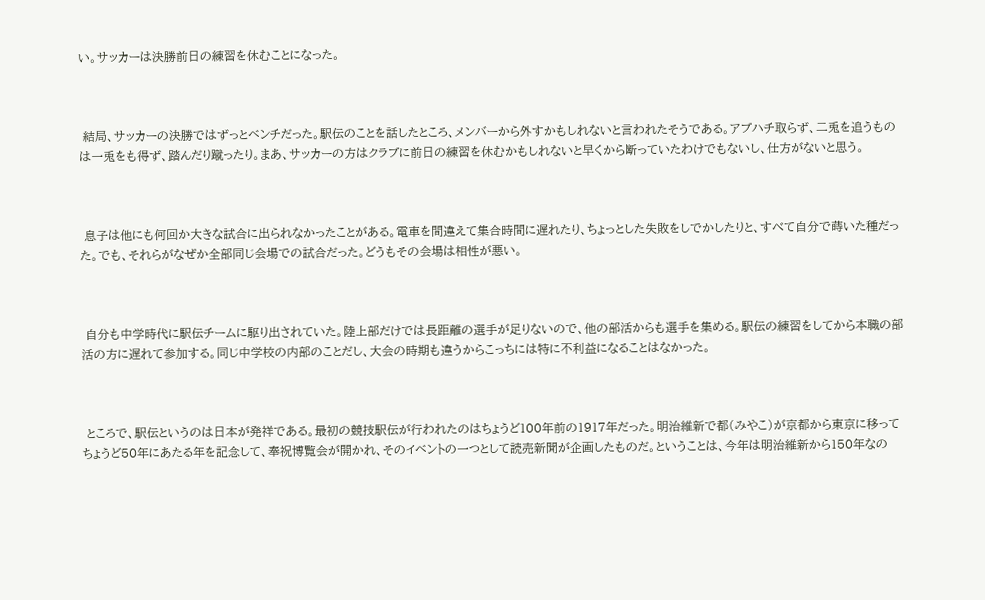い。サッカーは決勝前日の練習を休むことになった。



 結局、サッカーの決勝ではずっとベンチだった。駅伝のことを話したところ、メンバーから外すかもしれないと言われたそうである。アブハチ取らず、二兎を追うものは一兎をも得ず、踏んだり蹴ったり。まあ、サッカーの方はクラブに前日の練習を休むかもしれないと早くから断っていたわけでもないし、仕方がないと思う。



 息子は他にも何回か大きな試合に出られなかったことがある。電車を間違えて集合時間に遅れたり、ちょっとした失敗をしでかしたりと、すべて自分で蒔いた種だった。でも、それらがなぜか全部同じ会場での試合だった。どうもその会場は相性が悪い。



 自分も中学時代に駅伝チームに駆り出されていた。陸上部だけでは長距離の選手が足りないので、他の部活からも選手を集める。駅伝の練習をしてから本職の部活の方に遅れて参加する。同じ中学校の内部のことだし、大会の時期も違うからこっちには特に不利益になることはなかった。



 ところで、駅伝というのは日本が発祥である。最初の競技駅伝が行われたのはちょうど100年前の1917年だった。明治維新で都(みやこ)が京都から東京に移ってちょうど50年にあたる年を記念して、奉祝博覧会が開かれ、そのイベントの一つとして読売新聞が企画したものだ。ということは、今年は明治維新から150年なの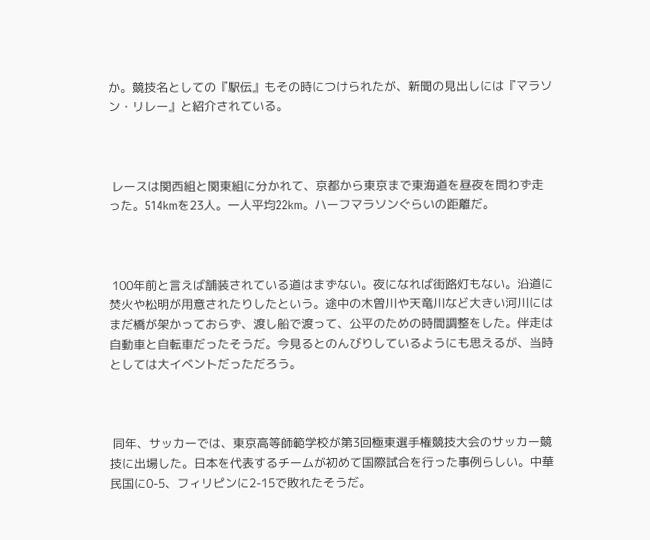か。競技名としての『駅伝』もその時につけられたが、新聞の見出しには『マラソン・リレー』と紹介されている。



 レースは関西組と関東組に分かれて、京都から東京まで東海道を昼夜を問わず走った。514kmを23人。一人平均22km。ハーフマラソンぐらいの距離だ。



 100年前と言えば舗装されている道はまずない。夜になれば街路灯もない。沿道に焚火や松明が用意されたりしたという。途中の木曽川や天竜川など大きい河川にはまだ橋が架かっておらず、渡し船で渡って、公平のための時間調整をした。伴走は自動車と自転車だったそうだ。今見るとのんびりしているようにも思えるが、当時としては大イベントだっただろう。



 同年、サッカーでは、東京高等師範学校が第3回極東選手権競技大会のサッカー競技に出場した。日本を代表するチームが初めて国際試合を行った事例らしい。中華民国に0-5、フィリピンに2-15で敗れたそうだ。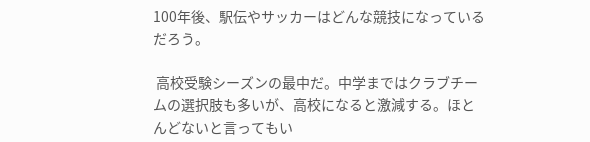100年後、駅伝やサッカーはどんな競技になっているだろう。

 高校受験シーズンの最中だ。中学まではクラブチームの選択肢も多いが、高校になると激減する。ほとんどないと言ってもい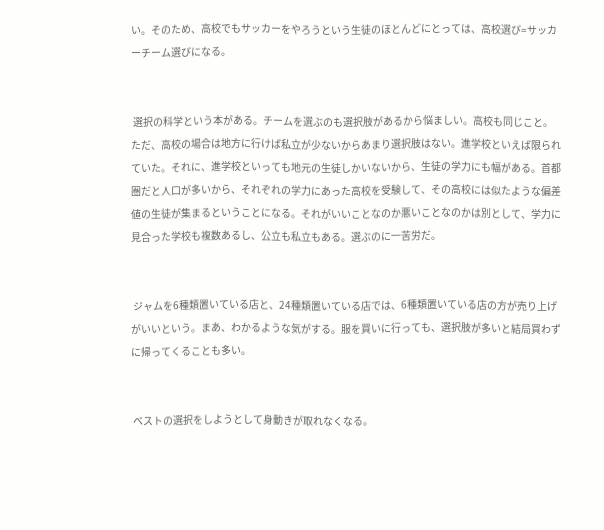い。そのため、高校でもサッカーをやろうという生徒のほとんどにとっては、高校選び=サッカーチーム選びになる。


 選択の科学という本がある。チームを選ぶのも選択肢があるから悩ましい。高校も同じこと。ただ、高校の場合は地方に行けば私立が少ないからあまり選択肢はない。進学校といえば限られていた。それに、進学校といっても地元の生徒しかいないから、生徒の学力にも幅がある。首都圏だと人口が多いから、それぞれの学力にあった高校を受験して、その高校には似たような偏差値の生徒が集まるということになる。それがいいことなのか悪いことなのかは別として、学力に見合った学校も複数あるし、公立も私立もある。選ぶのに一苦労だ。


 ジャムを6種類置いている店と、24種類置いている店では、6種類置いている店の方が売り上げがいいという。まあ、わかるような気がする。服を買いに行っても、選択肢が多いと結局買わずに帰ってくることも多い。


 ベストの選択をしようとして身動きが取れなくなる。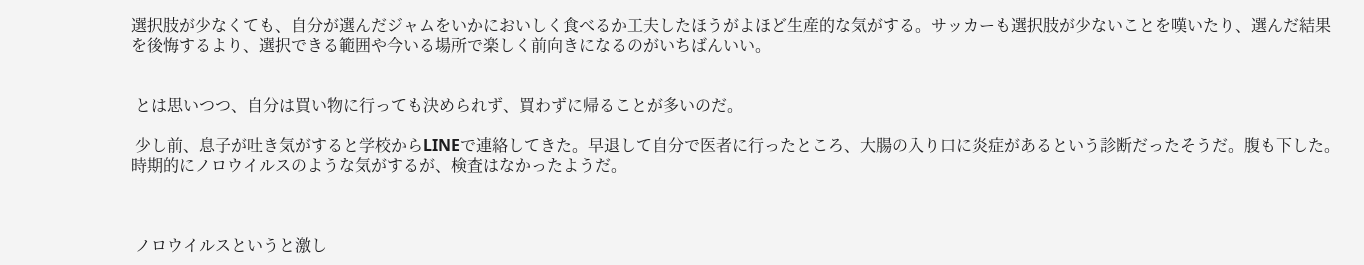選択肢が少なくても、自分が選んだジャムをいかにおいしく食べるか工夫したほうがよほど生産的な気がする。サッカーも選択肢が少ないことを嘆いたり、選んだ結果を後悔するより、選択できる範囲や今いる場所で楽しく前向きになるのがいちばんいい。


 とは思いつつ、自分は買い物に行っても決められず、買わずに帰ることが多いのだ。

 少し前、息子が吐き気がすると学校からLINEで連絡してきた。早退して自分で医者に行ったところ、大腸の入り口に炎症があるという診断だったそうだ。腹も下した。時期的にノロウイルスのような気がするが、検査はなかったようだ。



 ノロウイルスというと激し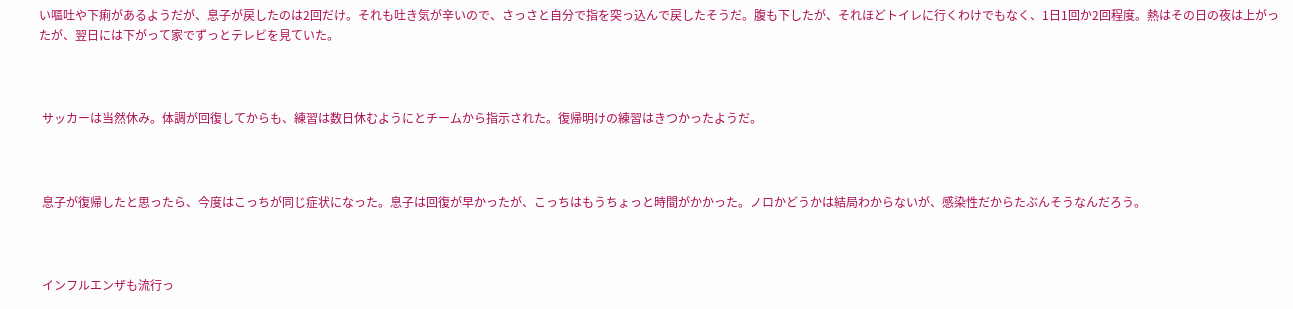い嘔吐や下痢があるようだが、息子が戻したのは2回だけ。それも吐き気が辛いので、さっさと自分で指を突っ込んで戻したそうだ。腹も下したが、それほどトイレに行くわけでもなく、1日1回か2回程度。熱はその日の夜は上がったが、翌日には下がって家でずっとテレビを見ていた。



 サッカーは当然休み。体調が回復してからも、練習は数日休むようにとチームから指示された。復帰明けの練習はきつかったようだ。



 息子が復帰したと思ったら、今度はこっちが同じ症状になった。息子は回復が早かったが、こっちはもうちょっと時間がかかった。ノロかどうかは結局わからないが、感染性だからたぶんそうなんだろう。



 インフルエンザも流行っ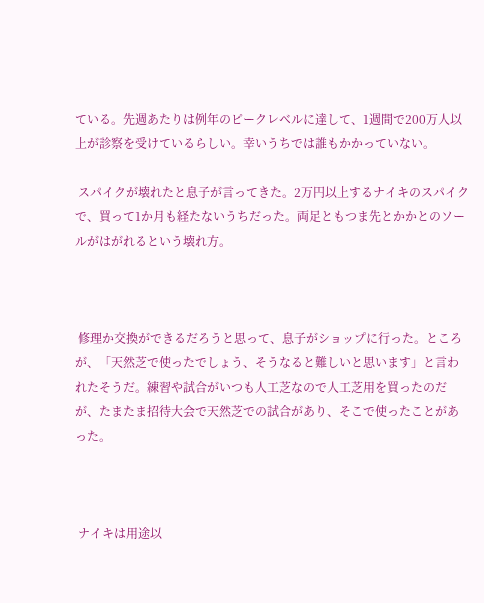ている。先週あたりは例年のピークレベルに達して、1週間で200万人以上が診察を受けているらしい。幸いうちでは誰もかかっていない。

 スパイクが壊れたと息子が言ってきた。2万円以上するナイキのスパイクで、買って1か月も経たないうちだった。両足ともつま先とかかとのソールがはがれるという壊れ方。



 修理か交換ができるだろうと思って、息子がショップに行った。ところが、「天然芝で使ったでしょう、そうなると難しいと思います」と言われたそうだ。練習や試合がいつも人工芝なので人工芝用を買ったのだが、たまたま招待大会で天然芝での試合があり、そこで使ったことがあった。



 ナイキは用途以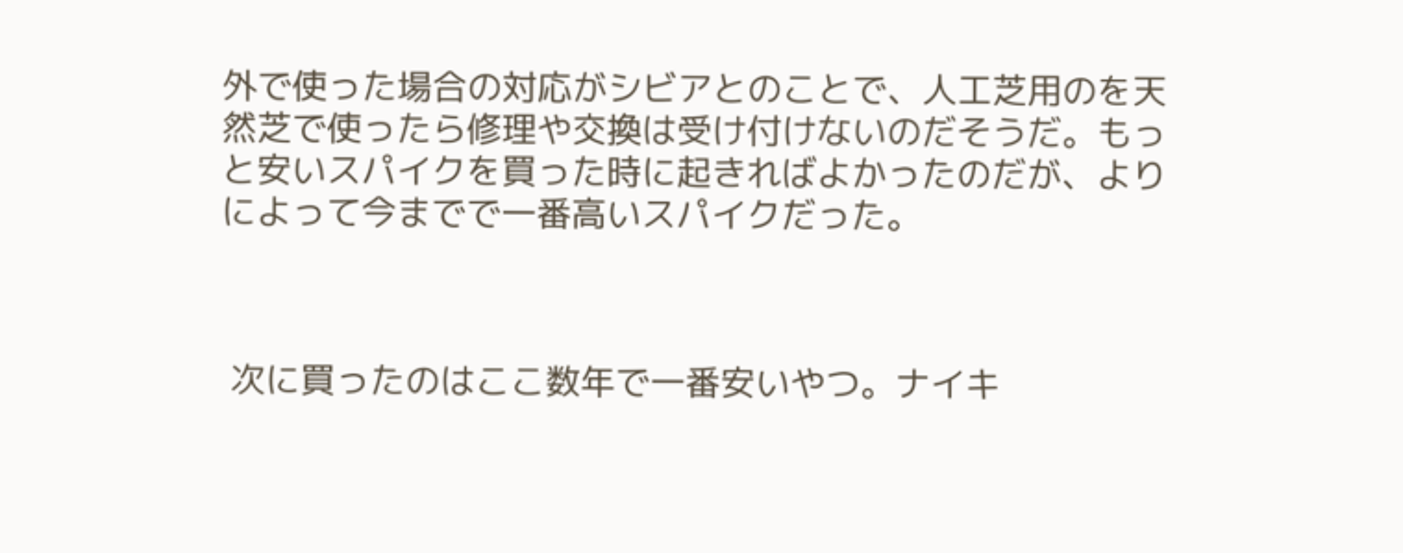外で使った場合の対応がシビアとのことで、人工芝用のを天然芝で使ったら修理や交換は受け付けないのだそうだ。もっと安いスパイクを買った時に起きればよかったのだが、よりによって今までで一番高いスパイクだった。



 次に買ったのはここ数年で一番安いやつ。ナイキ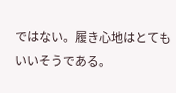ではない。履き心地はとてもいいそうである。